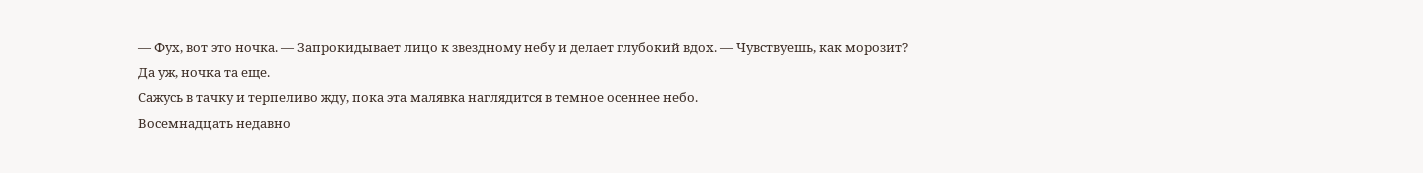— Фух, вот это ночка. — Запрокидывает лицо к звездному небу и делает глубокий вдох. — Чувствуешь, как морозит?
Да уж, ночка та еще.
Сажусь в тачку и терпеливо жду, пока эта малявка наглядится в темное осеннее небо.
Восемнадцать недавно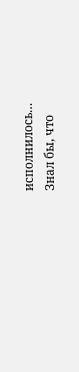исполнилось…
Знал бы, что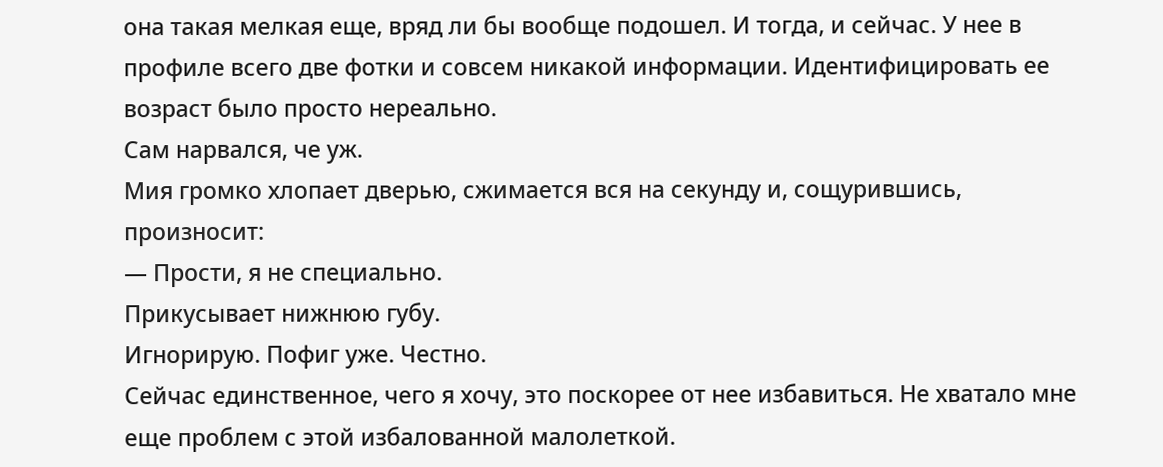она такая мелкая еще, вряд ли бы вообще подошел. И тогда, и сейчас. У нее в профиле всего две фотки и совсем никакой информации. Идентифицировать ее возраст было просто нереально.
Сам нарвался, че уж.
Мия громко хлопает дверью, сжимается вся на секунду и, сощурившись, произносит:
— Прости, я не специально.
Прикусывает нижнюю губу.
Игнорирую. Пофиг уже. Честно.
Сейчас единственное, чего я хочу, это поскорее от нее избавиться. Не хватало мне еще проблем с этой избалованной малолеткой.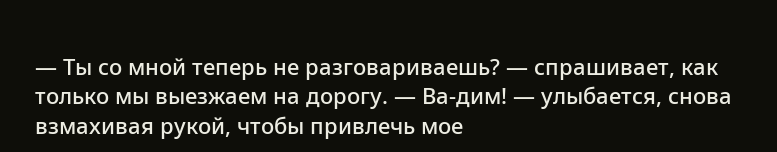— Ты со мной теперь не разговариваешь? — спрашивает, как только мы выезжаем на дорогу. — Ва-дим! — улыбается, снова взмахивая рукой, чтобы привлечь мое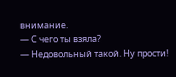внимание.
— С чего ты взяла?
— Недовольный такой. Ну прости!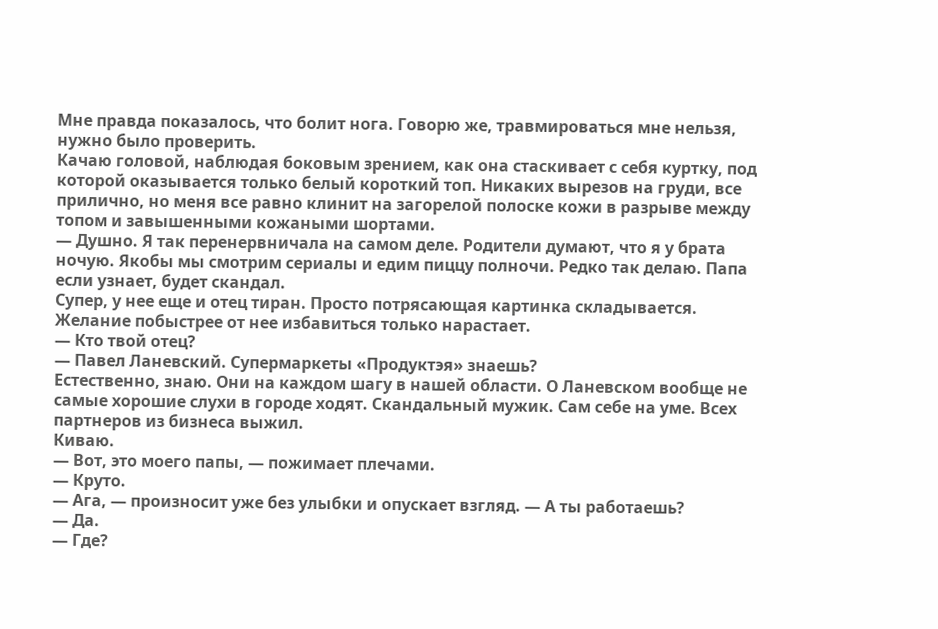Мне правда показалось, что болит нога. Говорю же, травмироваться мне нельзя, нужно было проверить.
Качаю головой, наблюдая боковым зрением, как она стаскивает с себя куртку, под которой оказывается только белый короткий топ. Никаких вырезов на груди, все прилично, но меня все равно клинит на загорелой полоске кожи в разрыве между топом и завышенными кожаными шортами.
— Душно. Я так перенервничала на самом деле. Родители думают, что я у брата ночую. Якобы мы смотрим сериалы и едим пиццу полночи. Редко так делаю. Папа если узнает, будет скандал.
Супер, у нее еще и отец тиран. Просто потрясающая картинка складывается.
Желание побыстрее от нее избавиться только нарастает.
— Кто твой отец?
— Павел Ланевский. Супермаркеты «Продуктэя» знаешь?
Естественно, знаю. Они на каждом шагу в нашей области. О Ланевском вообще не самые хорошие слухи в городе ходят. Скандальный мужик. Сам себе на уме. Всех партнеров из бизнеса выжил.
Киваю.
— Вот, это моего папы, — пожимает плечами.
— Круто.
— Ага, — произносит уже без улыбки и опускает взгляд. — А ты работаешь?
— Да.
— Где?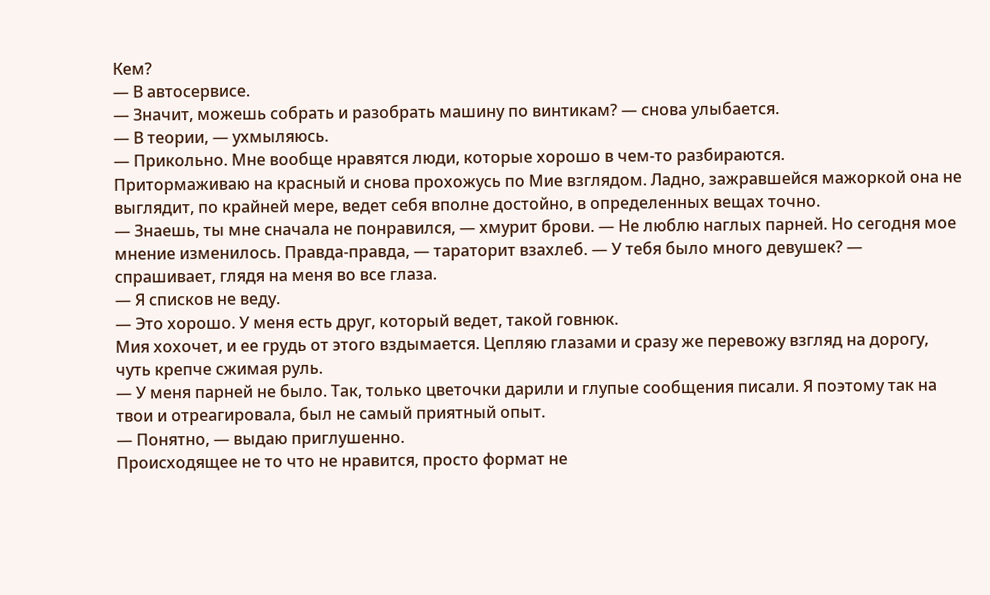Кем?
— В автосервисе.
— Значит, можешь собрать и разобрать машину по винтикам? — снова улыбается.
— В теории, — ухмыляюсь.
— Прикольно. Мне вообще нравятся люди, которые хорошо в чем-то разбираются.
Притормаживаю на красный и снова прохожусь по Мие взглядом. Ладно, зажравшейся мажоркой она не выглядит, по крайней мере, ведет себя вполне достойно, в определенных вещах точно.
— Знаешь, ты мне сначала не понравился, — хмурит брови. — Не люблю наглых парней. Но сегодня мое мнение изменилось. Правда-правда, — тараторит взахлеб. — У тебя было много девушек? — спрашивает, глядя на меня во все глаза.
— Я списков не веду.
— Это хорошо. У меня есть друг, который ведет, такой говнюк.
Мия хохочет, и ее грудь от этого вздымается. Цепляю глазами и сразу же перевожу взгляд на дорогу, чуть крепче сжимая руль.
— У меня парней не было. Так, только цветочки дарили и глупые сообщения писали. Я поэтому так на твои и отреагировала, был не самый приятный опыт.
— Понятно, — выдаю приглушенно.
Происходящее не то что не нравится, просто формат не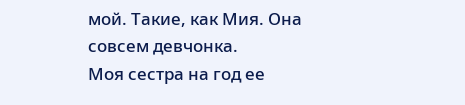мой. Такие, как Мия. Она совсем девчонка.
Моя сестра на год ее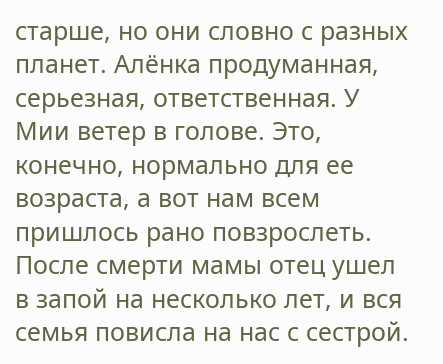старше, но они словно с разных планет. Алёнка продуманная, серьезная, ответственная. У Мии ветер в голове. Это, конечно, нормально для ее возраста, а вот нам всем пришлось рано повзрослеть.
После смерти мамы отец ушел в запой на несколько лет, и вся семья повисла на нас с сестрой.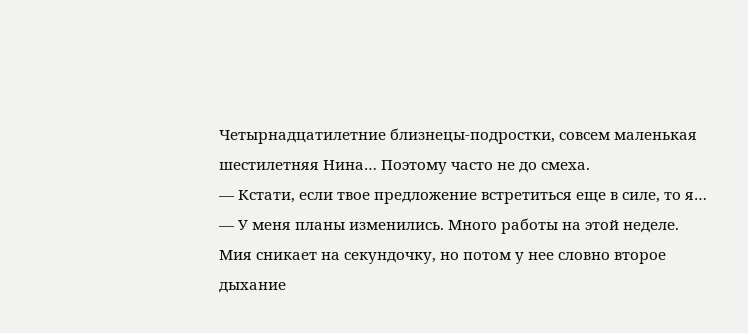Четырнадцатилетние близнецы-подростки, совсем маленькая шестилетняя Нина… Поэтому часто не до смеха.
— Кстати, если твое предложение встретиться еще в силе, то я…
— У меня планы изменились. Много работы на этой неделе.
Мия сникает на секундочку, но потом у нее словно второе дыхание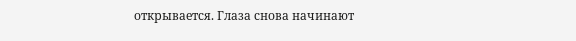открывается. Глаза снова начинают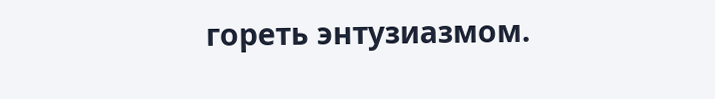гореть энтузиазмом.